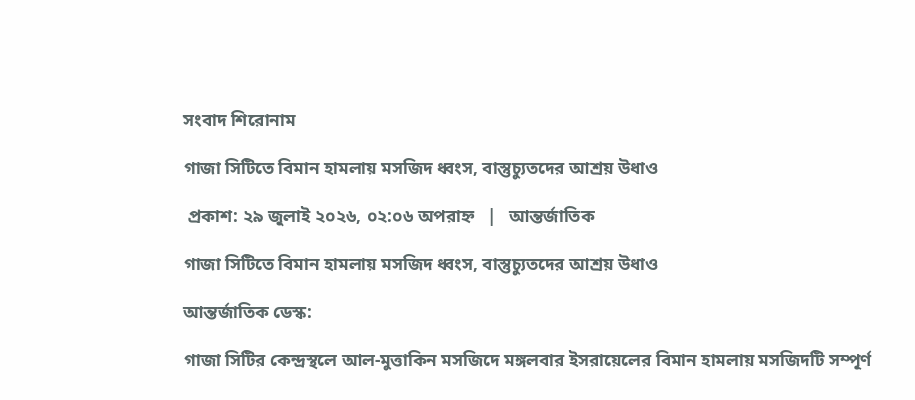সংবাদ শিরোনাম

গাজা সিটিতে বিমান হামলায় মসজিদ ধ্বংস, বাস্তুচ্যুতদের আশ্রয় উধাও

 প্রকাশ: ২৯ জুলাই ২০২৬, ০২:০৬ অপরাহ্ন   |   আন্তর্জাতিক

গাজা সিটিতে বিমান হামলায় মসজিদ ধ্বংস, বাস্তুচ্যুতদের আশ্রয় উধাও

আন্তর্জাতিক ডেস্ক:

গাজা সিটির কেন্দ্রস্থলে আল-মুত্তাকিন মসজিদে মঙ্গলবার ইসরায়েলের বিমান হামলায় মসজিদটি সম্পূর্ণ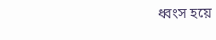ধ্বংস হয়ে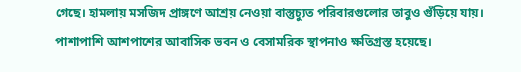গেছে। হামলায় মসজিদ প্রাঙ্গণে আশ্রয় নেওয়া বাস্তুচ্যুত পরিবারগুলোর তাবুও গুঁড়িয়ে যায়। পাশাপাশি আশপাশের আবাসিক ভবন ও বেসামরিক স্থাপনাও ক্ষতিগ্রস্ত হয়েছে।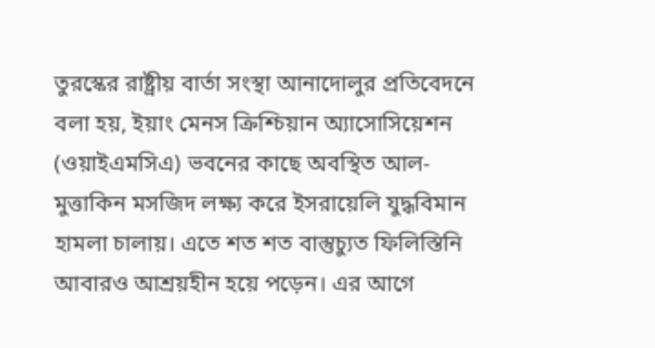তুরস্কের রাষ্ট্রীয় বার্তা সংস্থা আনাদোলুর প্রতিবেদনে বলা হয়, ইয়াং মেনস ক্রিশ্চিয়ান অ্যাসোসিয়েশন (ওয়াইএমসিএ) ভবনের কাছে অবস্থিত আল-মুত্তাকিন মসজিদ লক্ষ্য করে ইসরায়েলি যুদ্ধবিমান হামলা চালায়। এতে শত শত বাস্তুচ্যুত ফিলিস্তিনি আবারও আশ্রয়হীন হয়ে পড়েন। এর আগে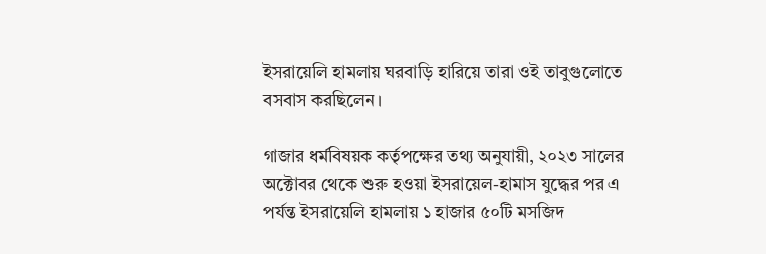ইসরায়েলি হামলায় ঘরবাড়ি হারিয়ে তারা ওই তাবুগুলোতে বসবাস করছিলেন।

গাজার ধর্মবিষয়ক কর্তৃপক্ষের তথ্য অনুযায়ী, ২০২৩ সালের অক্টোবর থেকে শুরু হওয়া ইসরায়েল-হামাস যুদ্ধের পর এ পর্যন্ত ইসরায়েলি হামলায় ১ হাজার ৫০টি মসজিদ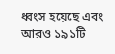ধ্বংস হয়েছে এবং আরও ১৯১টি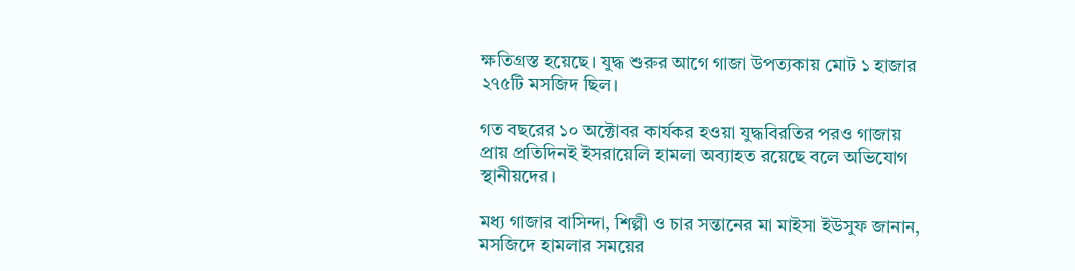ক্ষতিগ্রস্ত হয়েছে। যুদ্ধ শুরুর আগে গাজা উপত্যকায় মোট ১ হাজার ২৭৫টি মসজিদ ছিল।

গত বছরের ১০ অক্টোবর কার্যকর হওয়া যুদ্ধবিরতির পরও গাজায় প্রায় প্রতিদিনই ইসরায়েলি হামলা অব্যাহত রয়েছে বলে অভিযোগ স্থানীয়দের।

মধ্য গাজার বাসিন্দা, শিল্পী ও চার সন্তানের মা মাইসা ইউসুফ জানান, মসজিদে হামলার সময়ের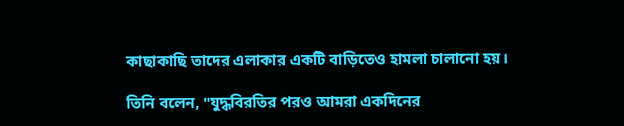কাছাকাছি তাদের এলাকার একটি বাড়িতেও হামলা চালানো হয়।

তিনি বলেন, "যুদ্ধবিরতির পরও আমরা একদিনের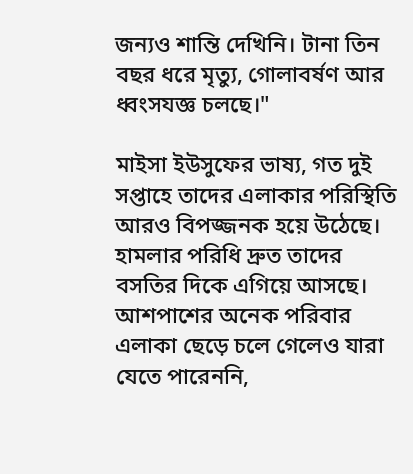জন্যও শান্তি দেখিনি। টানা তিন বছর ধরে মৃত্যু, গোলাবর্ষণ আর ধ্বংসযজ্ঞ চলছে।"

মাইসা ইউসুফের ভাষ্য, গত দুই সপ্তাহে তাদের এলাকার পরিস্থিতি আরও বিপজ্জনক হয়ে উঠেছে। হামলার পরিধি দ্রুত তাদের বসতির দিকে এগিয়ে আসছে। আশপাশের অনেক পরিবার এলাকা ছেড়ে চলে গেলেও যারা যেতে পারেননি,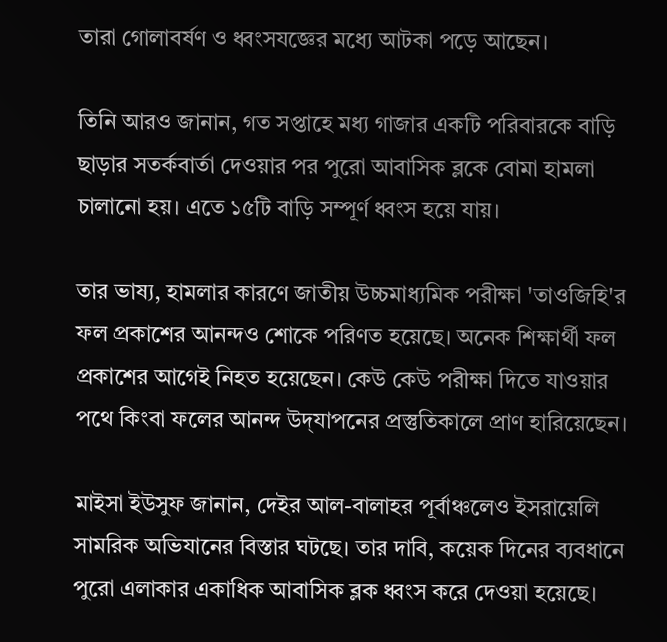তারা গোলাবর্ষণ ও ধ্বংসযজ্ঞের মধ্যে আটকা পড়ে আছেন।

তিনি আরও জানান, গত সপ্তাহে মধ্য গাজার একটি পরিবারকে বাড়ি ছাড়ার সতর্কবার্তা দেওয়ার পর পুরো আবাসিক ব্লকে বোমা হামলা চালানো হয়। এতে ১৫টি বাড়ি সম্পূর্ণ ধ্বংস হয়ে যায়।

তার ভাষ্য, হামলার কারণে জাতীয় উচ্চমাধ্যমিক পরীক্ষা 'তাওজিহি'র ফল প্রকাশের আনন্দও শোকে পরিণত হয়েছে। অনেক শিক্ষার্থী ফল প্রকাশের আগেই নিহত হয়েছেন। কেউ কেউ পরীক্ষা দিতে যাওয়ার পথে কিংবা ফলের আনন্দ উদ্‌যাপনের প্রস্তুতিকালে প্রাণ হারিয়েছেন।

মাইসা ইউসুফ জানান, দেইর আল-বালাহর পূর্বাঞ্চলেও ইসরায়েলি সামরিক অভিযানের বিস্তার ঘটছে। তার দাবি, কয়েক দিনের ব্যবধানে পুরো এলাকার একাধিক আবাসিক ব্লক ধ্বংস করে দেওয়া হয়েছে।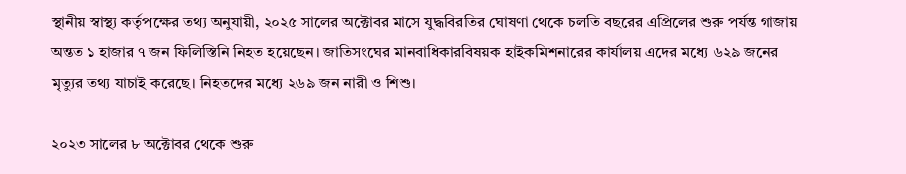স্থানীয় স্বাস্থ্য কর্তৃপক্ষের তথ্য অনুযায়ী, ২০২৫ সালের অক্টোবর মাসে যুদ্ধবিরতির ঘোষণা থেকে চলতি বছরের এপ্রিলের শুরু পর্যন্ত গাজায় অন্তত ১ হাজার ৭ জন ফিলিস্তিনি নিহত হয়েছেন। জাতিসংঘের মানবাধিকারবিষয়ক হাইকমিশনারের কার্যালয় এদের মধ্যে ৬২৯ জনের মৃত্যুর তথ্য যাচাই করেছে। নিহতদের মধ্যে ২৬৯ জন নারী ও শিশু।

২০২৩ সালের ৮ অক্টোবর থেকে শুরু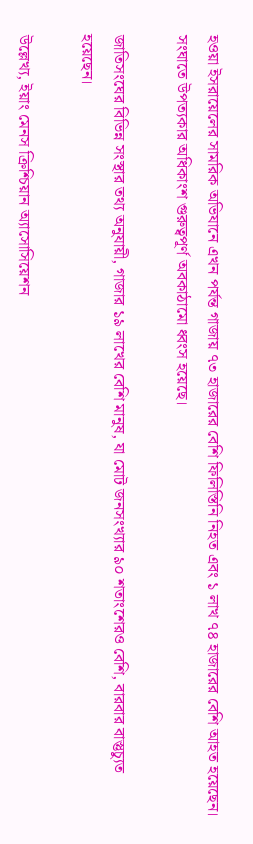হওয়া ইসরায়েলের সামরিক অভিযানে এখন পর্যন্ত গাজায় ৭৩ হাজারের বেশি ফিলিস্তিনি নিহত এবং ১ লাখ ৭৪ হাজারের বেশি আহত হয়েছেন। সংঘাতে উপত্যকার অধিকাংশ গুরুত্বপূর্ণ অবকাঠামো ধ্বংস হয়েছে।

জাতিসংঘের বিভিন্ন সংস্থার তথ্য অনুযায়ী, গাজার ১৯ লাখের বেশি মানুষ, যা মোট জনসংখ্যার ৯০ শতাংশেরও বেশি, বারবার বাস্তুচ্যুত হয়েছেন।

উল্লেখ্য, ইয়াং মেনস ক্রিশ্চিয়ান অ্যাসোসিয়েশন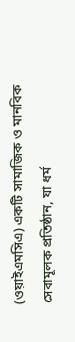(ওয়াইএমসিএ) একটি সামাজিক ও মানবিক সেবামূলক প্রতিষ্ঠান, যা ধর্ম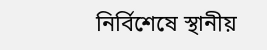নির্বিশেষে স্থানীয়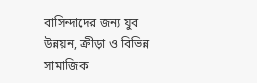বাসিন্দাদের জন্য যুব উন্নয়ন, ক্রীড়া ও বিভিন্ন সামাজিক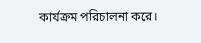কার্যক্রম পরিচালনা করে।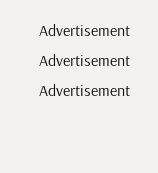Advertisement
Advertisement
Advertisement